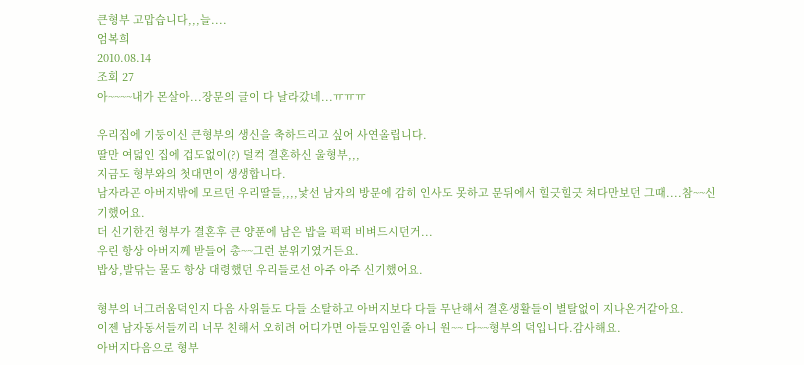큰형부 고맙습니다,,,늘....
엄복희
2010.08.14
조회 27
아~~~~내가 몬살아...장문의 글이 다 날라갔네...ㅠㅠㅠ

우리집에 기둥이신 큰형부의 생신을 축하드리고 싶어 사연올립니다.
딸만 여덟인 집에 겁도없이(?) 덜컥 결혼하신 울형부,,,
지금도 형부와의 첫대면이 생생합니다.
남자라곤 아버지밖에 모르던 우리딸들,,,,낯선 남자의 방문에 감히 인사도 못하고 문뒤에서 힐긋힐긋 쳐다만보던 그때....참~~신기했어요.
더 신기한건 형부가 결혼후 큰 양푼에 남은 밥을 퍽퍽 비벼드시던거...
우린 항상 아버지께 받들어 총~~그런 분위기였거든요.
밥상,발닦는 물도 항상 대령했던 우리들로선 아주 아주 신기했어요.

형부의 너그러움덕인지 다음 사위들도 다들 소탈하고 아버지보다 다들 무난해서 결혼생활들이 별탈없이 지나온거같아요.
이젠 남자동서들끼리 너무 친해서 오히려 어디가면 아들모임인줄 아니 원~~ 다~~형부의 덕입니다.감사해요.
아버지다음으로 형부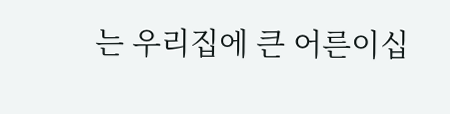는 우리집에 큰 어른이십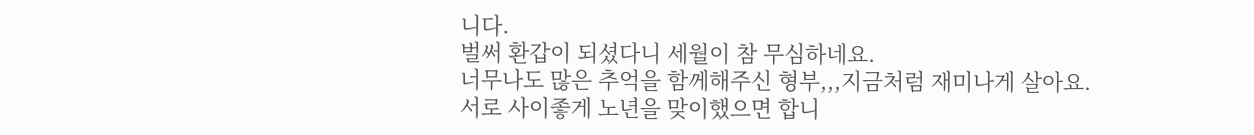니다.
벌써 환갑이 되셨다니 세월이 참 무심하네요.
너무나도 많은 추억을 함께해주신 형부,,,지금처럼 재미나게 살아요.
서로 사이좋게 노년을 맞이했으면 합니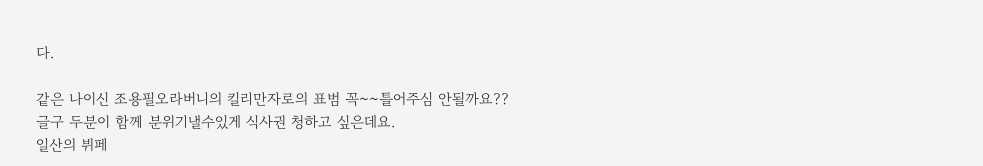다.

같은 나이신 조용필오라버니의 킬리만자로의 표범 꼭~~틀어주심 안될까요??
글구 두분이 함께 분위기낼수있게 식사권 청하고 싶은데요.
일산의 뷔페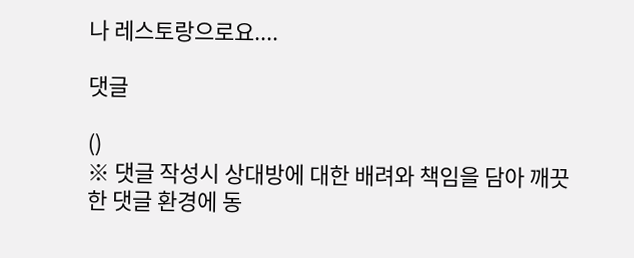나 레스토랑으로요....

댓글

()
※ 댓글 작성시 상대방에 대한 배려와 책임을 담아 깨끗한 댓글 환경에 동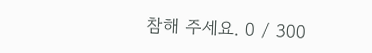참해 주세요. 0 / 300